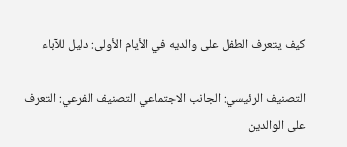كيف يتعرف الطفل على والديه في الأيام الأولى: دليل للآباء

التصنيف الرئيسي: الجانب الاجتماعي التصنيف الفرعي: التعرف على الوالدين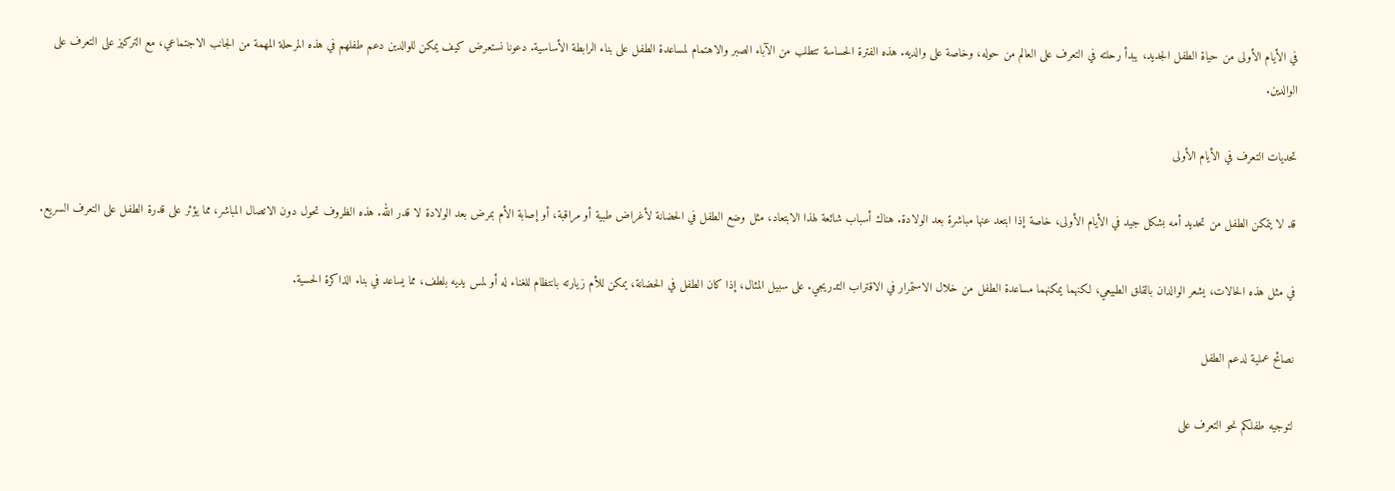في الأيام الأولى من حياة الطفل الجديد، يبدأ رحلته في التعرف على العالم من حوله، وخاصة على والديه. هذه الفترة الحساسة تتطلب من الآباء الصبر والاهتمام لمساعدة الطفل على بناء الرابطة الأساسية. دعونا نستعرض كيف يمكن للوالدين دعم طفلهم في هذه المرحلة المهمة من الجانب الاجتماعي، مع التركيز على التعرف على الوالدين.

تحديات التعرف في الأيام الأولى

قد لا يتمكن الطفل من تحديد أمه بشكل جيد في الأيام الأولى، خاصة إذا ابتعد عنها مباشرة بعد الولادة. هناك أسباب شائعة لهذا الابتعاد، مثل وضع الطفل في الحضانة لأغراض طبية أو مراقبة، أو إصابة الأم بمرض بعد الولادة لا قدر الله. هذه الظروف تحول دون الاتصال المباشر، مما يؤثر على قدرة الطفل على التعرف السريع.

في مثل هذه الحالات، يشعر الوالدان بالقلق الطبيعي، لكنهما يمكنهما مساعدة الطفل من خلال الاستمرار في الاقتراب التدريجي. على سبيل المثال، إذا كان الطفل في الحضانة، يمكن للأم زيارته بانتظام للغناء له أو لمس يديه بلطف، مما يساعد في بناء الذاكرة الحسية.

نصائح عملية لدعم الطفل

لتوجيه طفلكم نحو التعرف على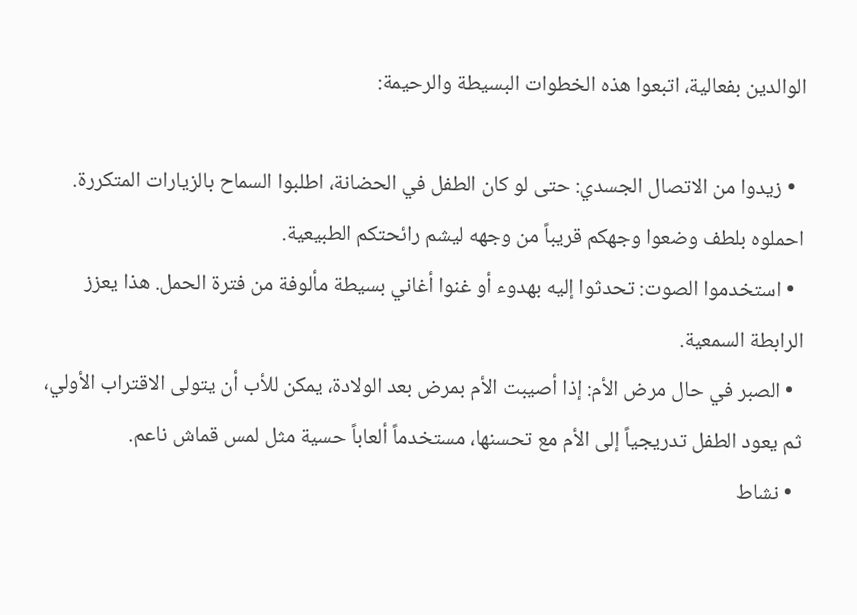الوالدين بفعالية، اتبعوا هذه الخطوات البسيطة والرحيمة:

  • زيدوا من الاتصال الجسدي: حتى لو كان الطفل في الحضانة، اطلبوا السماح بالزيارات المتكررة. احملوه بلطف وضعوا وجهكم قريباً من وجهه ليشم رائحتكم الطبيعية.
  • استخدموا الصوت: تحدثوا إليه بهدوء أو غنوا أغاني بسيطة مألوفة من فترة الحمل. هذا يعزز الرابطة السمعية.
  • الصبر في حال مرض الأم: إذا أصيبت الأم بمرض بعد الولادة، يمكن للأب أن يتولى الاقتراب الأولي، ثم يعود الطفل تدريجياً إلى الأم مع تحسنها، مستخدماً ألعاباً حسية مثل لمس قماش ناعم.
  • نشاط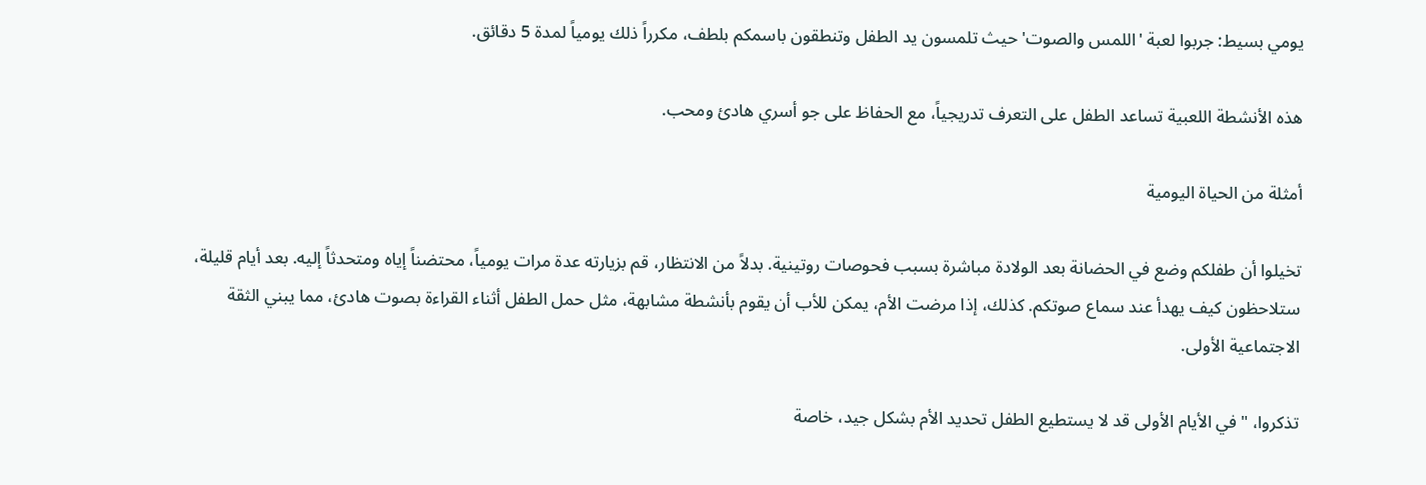يومي بسيط: جربوا لعبة 'اللمس والصوت' حيث تلمسون يد الطفل وتنطقون باسمكم بلطف، مكرراً ذلك يومياً لمدة 5 دقائق.

هذه الأنشطة اللعبية تساعد الطفل على التعرف تدريجياً، مع الحفاظ على جو أسري هادئ ومحب.

أمثلة من الحياة اليومية

تخيلوا أن طفلكم وضع في الحضانة بعد الولادة مباشرة بسبب فحوصات روتينية. بدلاً من الانتظار، قم بزيارته عدة مرات يومياً، محتضناً إياه ومتحدثاً إليه. بعد أيام قليلة، ستلاحظون كيف يهدأ عند سماع صوتكم. كذلك، إذا مرضت الأم، يمكن للأب أن يقوم بأنشطة مشابهة، مثل حمل الطفل أثناء القراءة بصوت هادئ، مما يبني الثقة الاجتماعية الأولى.

تذكروا، "في الأيام الأولى قد لا يستطيع الطفل تحديد الأم بشكل جيد، خاصة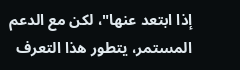إذا ابتعد عنها"، لكن مع الدعم المستمر، يتطور هذا التعرف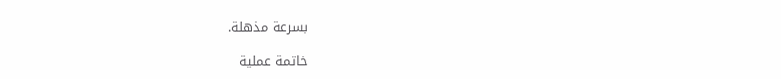بسرعة مذهلة.

خاتمة عملية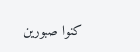كنوا صبورين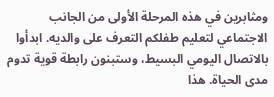ومثابرين في هذه المرحلة الأولى من الجانب الاجتماعي لتعليم طفلكم التعرف على والديه. ابدأوا بالاتصال اليومي البسيط، وستبنون رابطة قوية تدوم مدى الحياة. هذا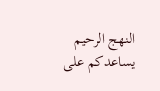النهج الرحيم يساعدكم على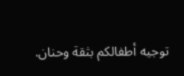توجيه أطفالكم بثقة وحنان.